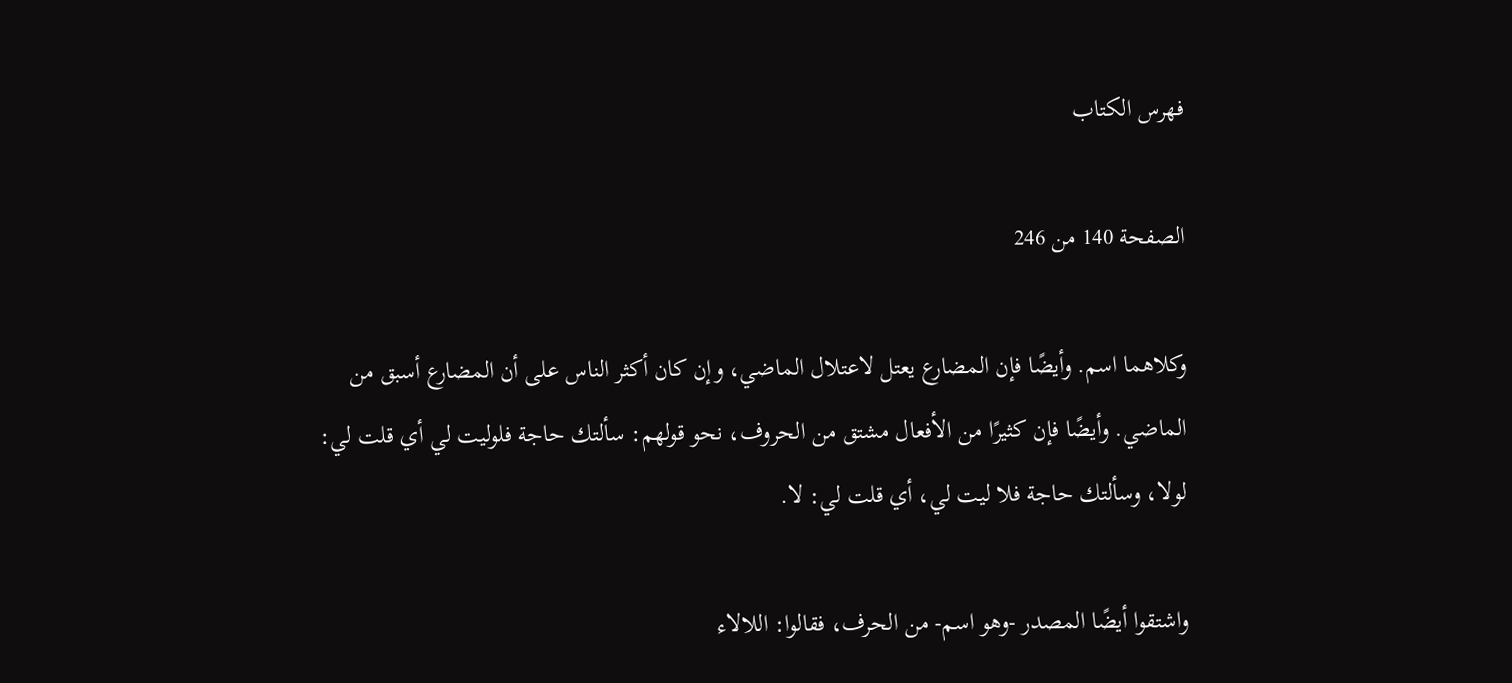فهرس الكتاب

الصفحة 140 من 246

وكلاهما اسم. وأيضًا فإن المضارع يعتل لاعتلال الماضي، وإن كان أكثر الناس على أن المضارع أسبق من الماضي. وأيضًا فإن كثيرًا من الأفعال مشتق من الحروف، نحو قولهم: سألتك حاجة فلوليت لي أي قلت لي: لولا، وسألتك حاجة فلا ليت لي، أي قلت لي: لا.

واشتقوا أيضًا المصدر -وهو اسم- من الحرف، فقالوا: اللالاء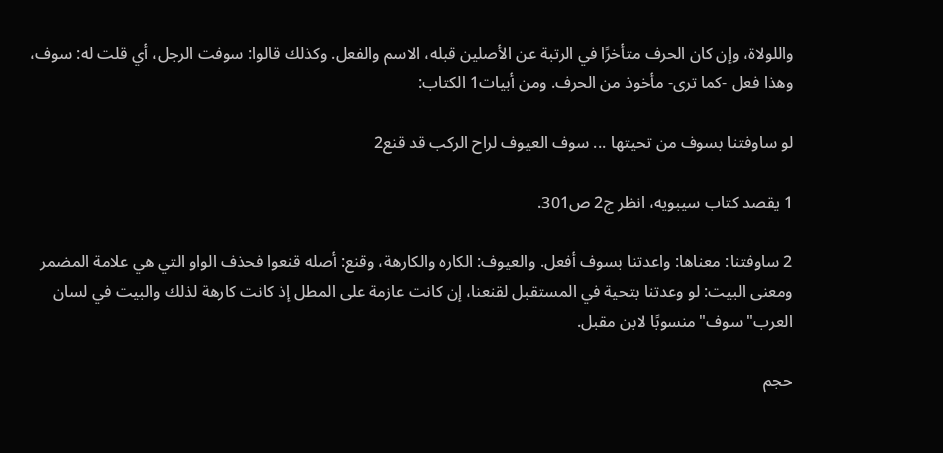واللولاة، وإن كان الحرف متأخرًا في الرتبة عن الأصلين قبله، الاسم والفعل. وكذلك قالوا: سوفت الرجل، أي قلت له: سوف، وهذا فعل -كما ترى- مأخوذ من الحرف. ومن أبيات1 الكتاب:

لو ساوفتنا بسوف من تحيتها ... سوف العيوف لراح الركب قد قنع2

1 يقصد كتاب سيبويه، انظر ج2 ص301.

2 ساوفتنا: معناها: واعدتنا بسوف أفعل. والعيوف: الكاره والكارهة، وقنع: أصله قنعوا فحذف الواو التي هي علامة المضمر ومعنى البيت: لو وعدتنا بتحية في المستقبل لقنعنا، إن كانت عازمة على المطل إذ كانت كارهة لذلك والبيت في لسان العرب"سوف"منسوبًا لابن مقبل.

حجم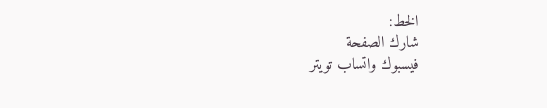الخط:
شارك الصفحة
فيسبوك واتساب تويتر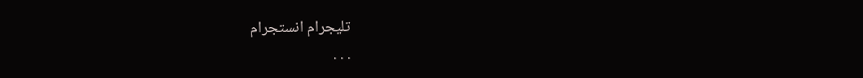تليجرام انستجرام
. . .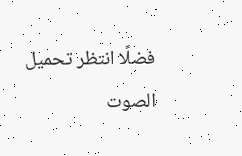فضلًا انتظر تحميل الصوت